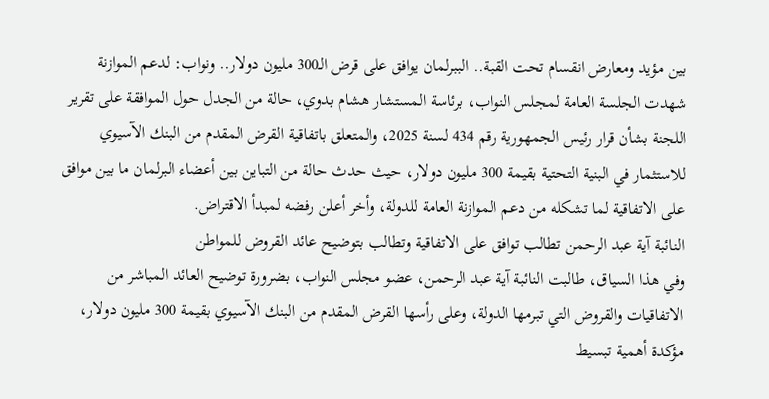بين مؤيد ومعارض انقسام تحت القبة.. الببرلمان يوافق على قرض الـ300 مليون دولار.. ونواب: لدعم الموازنة
شهدت الجلسة العامة لمجلس النواب، برئاسة المستشار هشام بدوي، حالة من الجدل حول الموافقة على تقرير اللجنة بشأن قرار رئيس الجمهورية رقم 434 لسنة 2025، والمتعلق باتفاقية القرض المقدم من البنك الآسيوي للاستثمار في البنية التحتية بقيمة 300 مليون دولار، حيث حدث حالة من التباين بين أعضاء البرلمان ما بين موافق على الاتفاقية لما تشكله من دعم الموازنة العامة للدولة، وأخر أعلن رفضه لمبدأ الاقتراض.
النائبة آية عبد الرحمن تطالب توافق على الاتفاقية وتطالب بتوضيح عائد القروض للمواطن
وفي هذا السياق، طالبت النائبة آية عبد الرحمن، عضو مجلس النواب، بضرورة توضيح العائد المباشر من الاتفاقيات والقروض التي تبرمها الدولة، وعلى رأسها القرض المقدم من البنك الآسيوي بقيمة 300 مليون دولار، مؤكدة أهمية تبسيط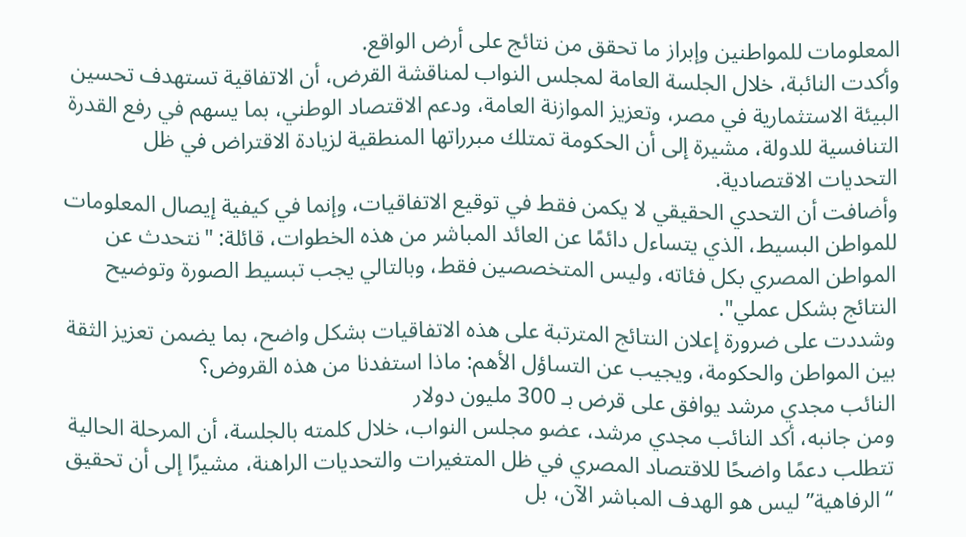المعلومات للمواطنين وإبراز ما تحقق من نتائج على أرض الواقع.
وأكدت النائبة، خلال الجلسة العامة لمجلس النواب لمناقشة القرض، أن الاتفاقية تستهدف تحسين البيئة الاستثمارية في مصر، وتعزيز الموازنة العامة، ودعم الاقتصاد الوطني، بما يسهم في رفع القدرة التنافسية للدولة، مشيرة إلى أن الحكومة تمتلك مبرراتها المنطقية لزيادة الاقتراض في ظل التحديات الاقتصادية.
وأضافت أن التحدي الحقيقي لا يكمن فقط في توقيع الاتفاقيات، وإنما في كيفية إيصال المعلومات للمواطن البسيط، الذي يتساءل دائمًا عن العائد المباشر من هذه الخطوات، قائلة: "نتحدث عن المواطن المصري بكل فئاته، وليس المتخصصين فقط، وبالتالي يجب تبسيط الصورة وتوضيح النتائج بشكل عملي".
وشددت على ضرورة إعلان النتائج المترتبة على هذه الاتفاقيات بشكل واضح، بما يضمن تعزيز الثقة بين المواطن والحكومة، ويجيب عن التساؤل الأهم: ماذا استفدنا من هذه القروض؟
النائب مجدي مرشد يوافق على قرض بـ 300 مليون دولار
ومن جانبه، أكد النائب مجدي مرشد، عضو مجلس النواب، خلال كلمته بالجلسة، أن المرحلة الحالية تتطلب دعمًا واضحًا للاقتصاد المصري في ظل المتغيرات والتحديات الراهنة، مشيرًا إلى أن تحقيق “الرفاهية” ليس هو الهدف المباشر الآن، بل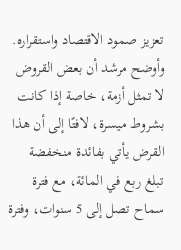تعزيز صمود الاقتصاد واستقراره.
وأوضح مرشد أن بعض القروض لا تمثل أزمة، خاصة إذا كانت بشروط ميسرة، لافتًا إلى أن هذا القرض يأتي بفائدة منخفضة تبلغ ربع في المائة، مع فترة سماح تصل إلى 5 سنوات، وفترة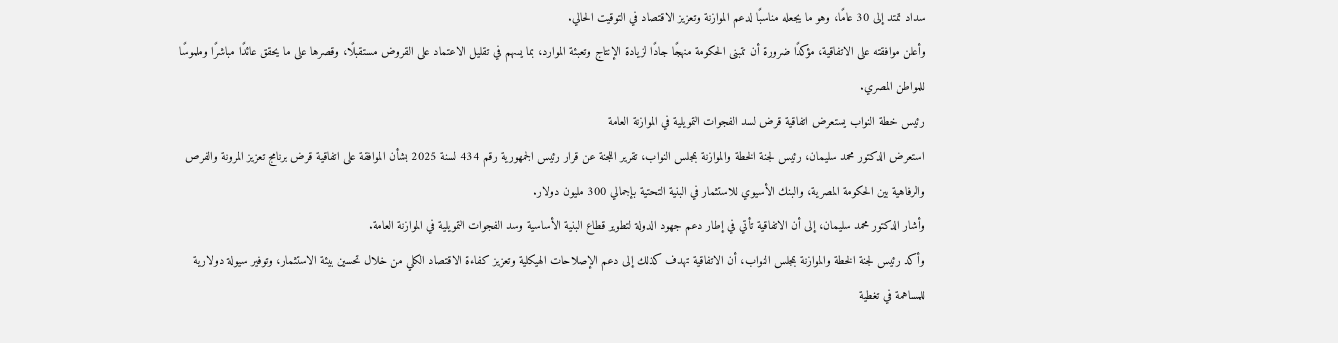سداد تمتد إلى 30 عامًا، وهو ما يجعله مناسبًا لدعم الموازنة وتعزيز الاقتصاد في التوقيت الحالي.
وأعلن موافقته على الاتفاقية، مؤكدًا ضرورة أن تتبنى الحكومة منهجًا جادًا لزيادة الإنتاج وتعبئة الموارد، بما يسهم في تقليل الاعتماد على القروض مستقبلًا، وقصرها على ما يحقق عائدًا مباشرًا وملموسًا للمواطن المصري.
رئيس خطة النواب يستعرض اتفاقية قرض لسد الفجوات التمويلية في الموازنة العامة
استعرض الدكتور محمد سليمان، رئيس لجنة الخطة والموازنة بمجلس النواب، تقرير اللجنة عن قرار رئيس الجمهورية رقم 434 لسنة 2025 بشأن الموافقة على اتفاقية قرض برنامج تعزيز المرونة والفرص والرفاهية بين الحكومة المصرية، والبنك الأسيوي للاستثمار في البنية التحتية بإجمالي 300 مليون دولار.
وأشار الدكتور محمد سليمان، إلى أن الاتفاقية تأتي في إطار دعم جهود الدولة لتطوير قطاع البنية الأساسية وسد الفجوات التمويلية في الموازنة العامة.
وأكد رئيس لجنة الخطة والموازنة بمجلس النواب، أن الاتفاقية تهدف كذلك إلى دعم الإصلاحات الهيكلية وتعزيز كفاءة الاقتصاد الكلي من خلال تحسين بيئة الاستثمار، وتوفير سيولة دولارية للمساهمة في تغطية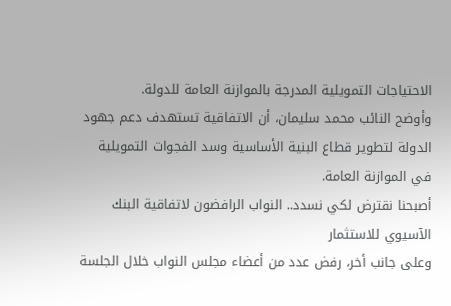الاحتياجات التمويلية المدرجة بالموازنة العامة للدولة.
وأوضح النائب محمد سليمان، أن الاتفاقية تستهدف دعم جهود الدولة لتطوير قطاع البنية الأساسية وسد الفجوات التمويلية في الموازنة العامة.
أصبحنا نقترض لكي نسدد.. النواب الرافضون لاتفاقية البنك الآسيوي للاستثمار
وعلى جانب أخر، رفض عدد من أعضاء مجلس النواب خلال الجلسة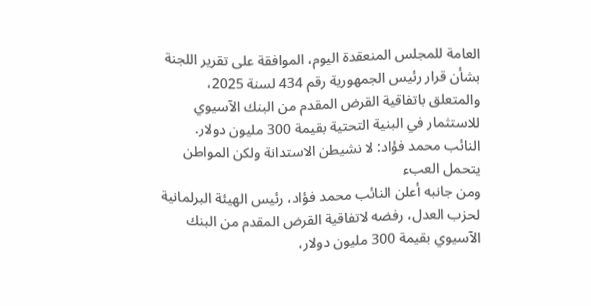العامة للمجلس المنعقدة اليوم، الموافقة على تقرير اللجنة بشأن قرار رئيس الجمهورية رقم 434 لسنة 2025، والمتعلق باتفاقية القرض المقدم من البنك الآسيوي للاستثمار في البنية التحتية بقيمة 300 مليون دولار.
النائب محمد فؤاد: لا نشيطن الاستدانة ولكن المواطن يتحمل العبء
ومن جانبه أعلن النائب محمد فؤاد، رئيس الهيئة البرلمانية لحزب العدل، رفضه لاتفاقية القرض المقدم من البنك الآسيوي بقيمة 300 مليون دولار،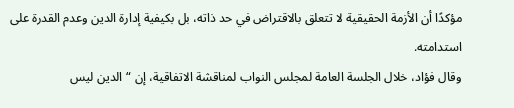مؤكدًا أن الأزمة الحقيقية لا تتعلق بالاقتراض في حد ذاته، بل بكيفية إدارة الدين وعدم القدرة على استدامته.
وقال فؤاد، خلال الجلسة العامة لمجلس النواب لمناقشة الاتفاقية، إن “الدين ليس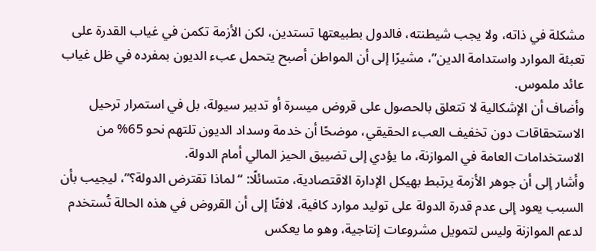مشكلة في ذاته، ولا يجب شيطنته، فالدول بطبيعتها تستدين، لكن الأزمة تكمن في غياب القدرة على تعبئة الموارد واستدامة الدين”، مشيرًا إلى أن المواطن أصبح يتحمل عبء الديون بمفرده في ظل غياب عائد ملموس.
وأضاف أن الإشكالية لا تتعلق بالحصول على قروض ميسرة أو تدبير سيولة، بل في استمرار ترحيل الاستحقاقات دون تخفيف العبء الحقيقي، موضحًا أن خدمة وسداد الديون تلتهم نحو 65% من الاستخدامات العامة في الموازنة، ما يؤدي إلى تضييق الحيز المالي أمام الدولة.
وأشار إلى أن جوهر الأزمة يرتبط بهيكل الإدارة الاقتصادية، متسائلًا: “لماذا تقترض الدولة؟”، ليجيب بأن السبب يعود إلى عدم قدرة الدولة على توليد موارد كافية، لافتًا إلى أن القروض في هذه الحالة تُستخدم لدعم الموازنة وليس لتمويل مشروعات إنتاجية، وهو ما يعكس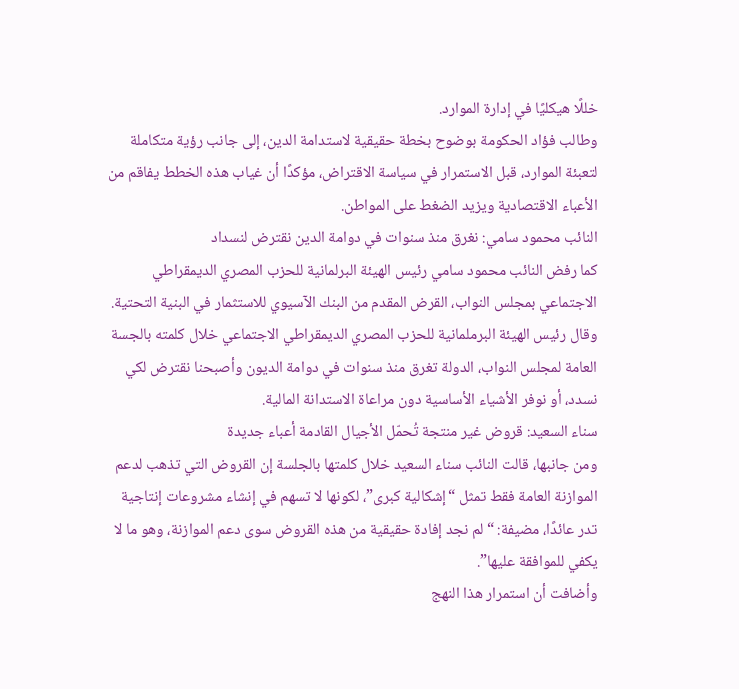خللًا هيكليًا في إدارة الموارد.
وطالب فؤاد الحكومة بوضوح بخطة حقيقية لاستدامة الدين، إلى جانب رؤية متكاملة لتعبئة الموارد، قبل الاستمرار في سياسة الاقتراض، مؤكدًا أن غياب هذه الخطط يفاقم من الأعباء الاقتصادية ويزيد الضغط على المواطن.
النائب محمود سامي: نغرق منذ سنوات في دوامة الدين نقترض لنسداد
كما رفض النائب محمود سامي رئيس الهيئة البرلمانية للحزب المصري الديمقراطي الاجتماعي بمجلس النواب، القرض المقدم من البنك الآسيوي للاستثمار في البنية التحتية.
وقال رئيس الهيئة البرملمانية للحزب المصري الديمقراطي الاجتماعي خلال كلمته بالجسة العامة لمجلس النواب، الدولة تغرق منذ سنوات في دوامة الديون وأصبحنا نقترض لكي نسدد، أو نوفر الأشياء الأساسية دون مراعاة الاستدانة المالية.
سناء السعيد: قروض غير منتجة تُحمّل الأجيال القادمة أعباء جديدة
ومن جانبها، قالت النائب سناء السعيد خلال كلمتها بالجلسة إن القروض التي تذهب لدعم الموازنة العامة فقط تمثل “إشكالية كبرى”، لكونها لا تسهم في إنشاء مشروعات إنتاجية تدر عائدًا، مضيفة: “لم نجد إفادة حقيقية من هذه القروض سوى دعم الموازنة، وهو ما لا يكفي للموافقة عليها”.
وأضافت أن استمرار هذا النهج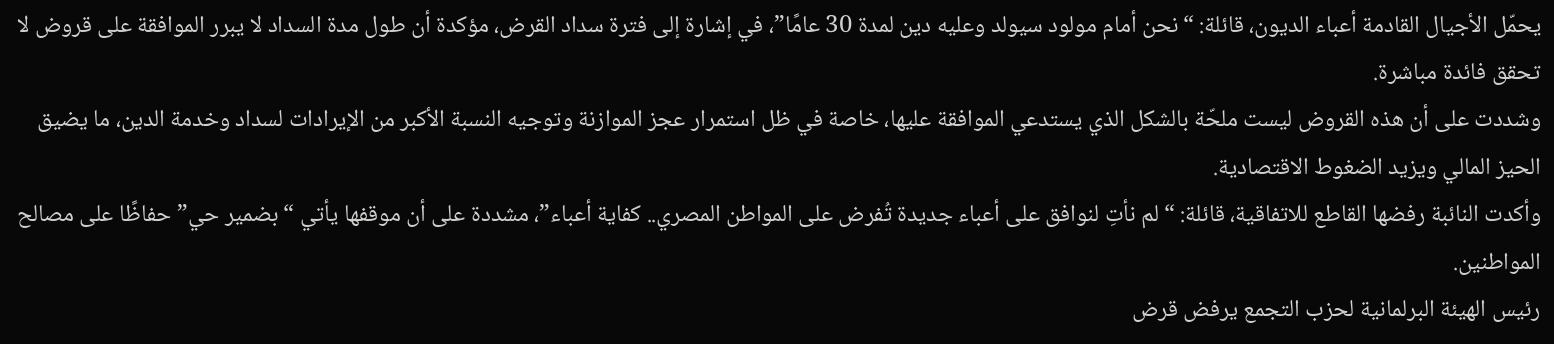يحمّل الأجيال القادمة أعباء الديون، قائلة: “نحن أمام مولود سيولد وعليه دين لمدة 30 عامًا”، في إشارة إلى فترة سداد القرض، مؤكدة أن طول مدة السداد لا يبرر الموافقة على قروض لا تحقق فائدة مباشرة.
وشددت على أن هذه القروض ليست ملحّة بالشكل الذي يستدعي الموافقة عليها، خاصة في ظل استمرار عجز الموازنة وتوجيه النسبة الأكبر من الإيرادات لسداد وخدمة الدين، ما يضيق الحيز المالي ويزيد الضغوط الاقتصادية.
وأكدت النائبة رفضها القاطع للاتفاقية، قائلة: “لم نأتِ لنوافق على أعباء جديدة تُفرض على المواطن المصري.. كفاية أعباء”، مشددة على أن موقفها يأتي “بضمير حي” حفاظًا على مصالح المواطنين.
رئيس الهيئة البرلمانية لحزب التجمع يرفض قرض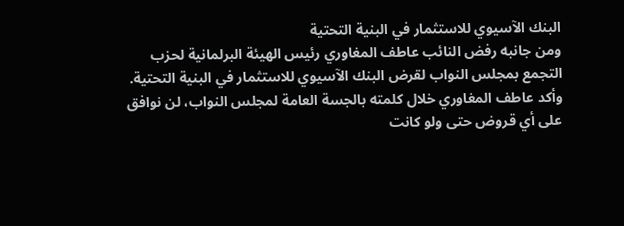البنك الآسيوي للاستثمار في البنية التحتية
ومن جانبه رفض النائب عاطف المغاوري رئيس الهيئة البرلمانية لحزب التجمع بمجلس النواب لقرض البنك الآسيوي للاستثمار في البنية التحتية.
وأكد عاطف المغاوري خلال كلمته بالجسة العامة لمجلس النواب، لن نوافق على أي قروض حتى ولو كانت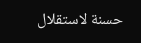حسنة لاستقلال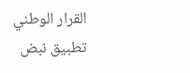القرار الوطني
تطبيق نبض